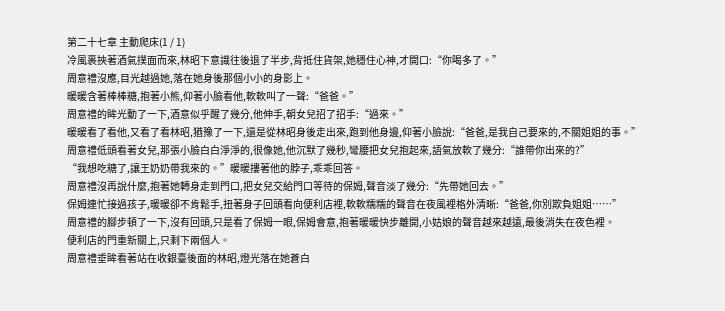第二十七章 主動爬床(1 / 1)
冷風裹挾著酒氣撲面而來,林昭下意識往後退了半步,背抵住貨架,她穩住心神,才開口:“你喝多了。”
周意禮沒應,目光越過她,落在她身後那個小小的身影上。
暖暖含著棒棒糖,抱著小熊,仰著小臉看他,軟軟叫了一聲:“爸爸。”
周意禮的眸光動了一下,酒意似乎醒了幾分,他伸手,朝女兒招了招手:“過來。”
暖暖看了看他,又看了看林昭,猶豫了一下,還是從林昭身後走出來,跑到他身邊,仰著小臉說:“爸爸,是我自己要來的,不關姐姐的事。”
周意禮低頭看著女兒,那張小臉白白淨淨的,很像她,他沉默了幾秒,彎腰把女兒抱起來,語氣放軟了幾分:“誰帶你出來的?”
“我想吃糖了,讓王奶奶帶我來的。”暖暖摟著他的脖子,乖乖回答。
周意禮沒再說什麼,抱著她轉身走到門口,把女兒交給門口等待的保姆,聲音淡了幾分:“先帶她回去。”
保姆連忙接過孩子,暖暖卻不肯鬆手,扭著身子回頭看向便利店裡,軟軟糯糯的聲音在夜風裡格外清晰:“爸爸,你別欺負姐姐……”
周意禮的腳步頓了一下,沒有回頭,只是看了保姆一眼,保姆會意,抱著暖暖快步離開,小姑娘的聲音越來越遠,最後消失在夜色裡。
便利店的門重新關上,只剩下兩個人。
周意禮垂眸看著站在收銀臺後面的林昭,燈光落在她蒼白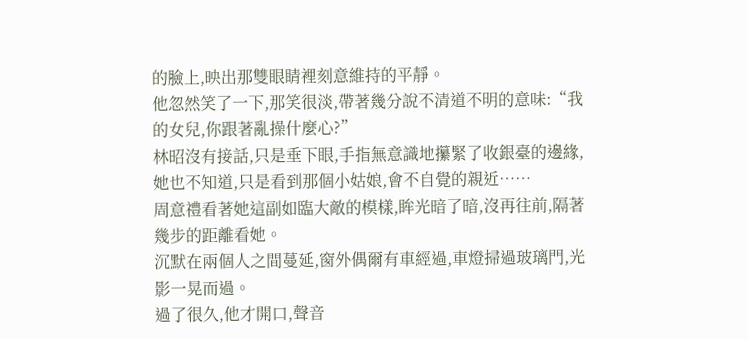的臉上,映出那雙眼睛裡刻意維持的平靜。
他忽然笑了一下,那笑很淡,帶著幾分說不清道不明的意味:“我的女兒,你跟著亂操什麼心?”
林昭沒有接話,只是垂下眼,手指無意識地攥緊了收銀臺的邊緣,她也不知道,只是看到那個小姑娘,會不自覺的親近……
周意禮看著她這副如臨大敵的模樣,眸光暗了暗,沒再往前,隔著幾步的距離看她。
沉默在兩個人之間蔓延,窗外偶爾有車經過,車燈掃過玻璃門,光影一晃而過。
過了很久,他才開口,聲音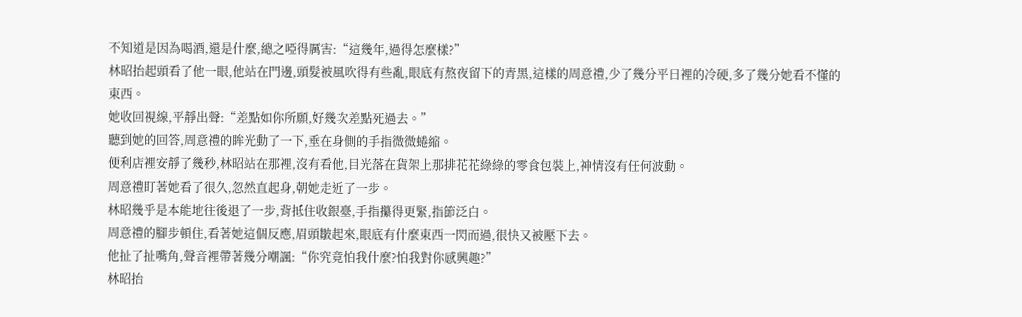不知道是因為喝酒,還是什麼,總之啞得厲害:“這幾年,過得怎麼樣?”
林昭抬起頭看了他一眼,他站在門邊,頭髮被風吹得有些亂,眼底有熬夜留下的青黑,這樣的周意禮,少了幾分平日裡的冷硬,多了幾分她看不懂的東西。
她收回視線,平靜出聲:“差點如你所願,好幾次差點死過去。”
聽到她的回答,周意禮的眸光動了一下,垂在身側的手指微微蜷縮。
便利店裡安靜了幾秒,林昭站在那裡,沒有看他,目光落在貨架上那排花花綠綠的零食包裝上,神情沒有任何波動。
周意禮盯著她看了很久,忽然直起身,朝她走近了一步。
林昭幾乎是本能地往後退了一步,背抵住收銀臺,手指攥得更緊,指節泛白。
周意禮的腳步頓住,看著她這個反應,眉頭皺起來,眼底有什麼東西一閃而過,很快又被壓下去。
他扯了扯嘴角,聲音裡帶著幾分嘲諷:“你究竟怕我什麼?怕我對你感興趣?”
林昭抬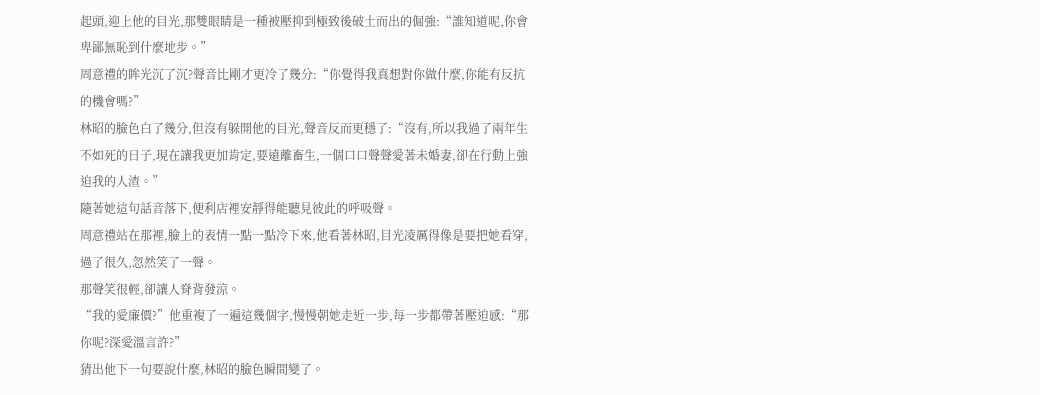起頭,迎上他的目光,那雙眼睛是一種被壓抑到極致後破土而出的倔強:“誰知道呢,你會卑鄙無恥到什麼地步。”
周意禮的眸光沉了沉?聲音比剛才更冷了幾分:“你覺得我真想對你做什麼,你能有反抗的機會嗎?”
林昭的臉色白了幾分,但沒有躲開他的目光,聲音反而更穩了:“沒有,所以我過了兩年生不如死的日子,現在讓我更加肯定,要遠離畜生,一個口口聲聲愛著未婚妻,卻在行動上強迫我的人渣。”
隨著她這句話音落下,便利店裡安靜得能聽見彼此的呼吸聲。
周意禮站在那裡,臉上的表情一點一點冷下來,他看著林昭,目光凌厲得像是要把她看穿,過了很久,忽然笑了一聲。
那聲笑很輕,卻讓人脊背發涼。
“我的愛廉價?”他重複了一遍這幾個字,慢慢朝她走近一步,每一步都帶著壓迫感:“那你呢?深愛溫言許?”
猜出他下一句要說什麼,林昭的臉色瞬間變了。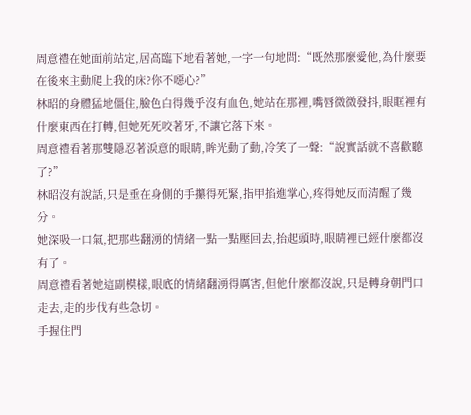周意禮在她面前站定,居高臨下地看著她,一字一句地問:“既然那麼愛他,為什麼要在後來主動爬上我的床?你不噁心?”
林昭的身體猛地僵住,臉色白得幾乎沒有血色,她站在那裡,嘴唇微微發抖,眼眶裡有什麼東西在打轉,但她死死咬著牙,不讓它落下來。
周意禮看著那雙隱忍著淚意的眼睛,眸光動了動,冷笑了一聲:“說實話就不喜歡聽了?”
林昭沒有說話,只是垂在身側的手攥得死緊,指甲掐進掌心,疼得她反而清醒了幾分。
她深吸一口氣,把那些翻湧的情緒一點一點壓回去,抬起頭時,眼睛裡已經什麼都沒有了。
周意禮看著她這副模樣,眼底的情緒翻湧得厲害,但他什麼都沒說,只是轉身朝門口走去,走的步伐有些急切。
手握住門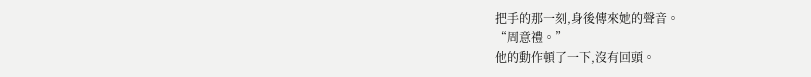把手的那一刻,身後傳來她的聲音。
“周意禮。”
他的動作頓了一下,沒有回頭。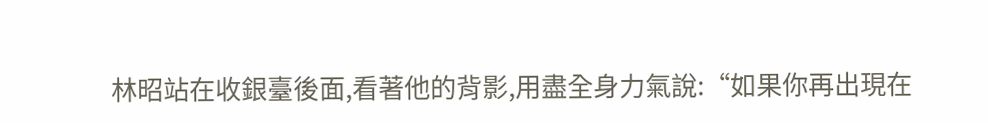林昭站在收銀臺後面,看著他的背影,用盡全身力氣說:“如果你再出現在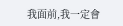我面前,我一定會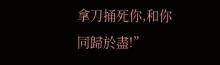拿刀捅死你,和你同歸於盡!”